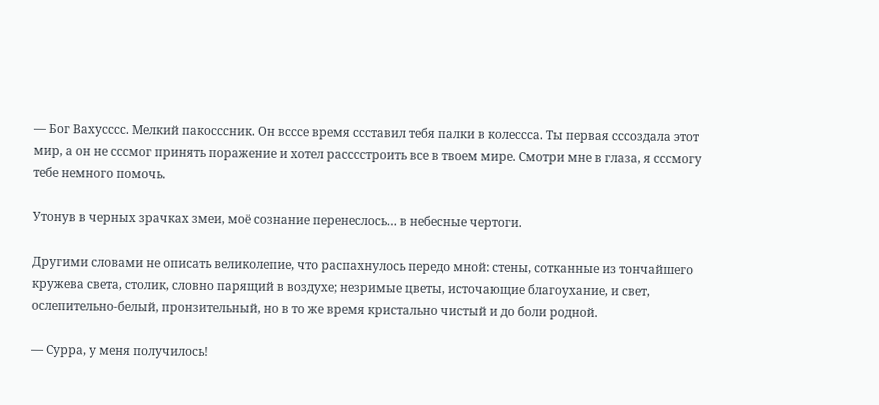— Бог Вахусссс. Мелкий пакосссник. Он всссе время ссставил тебя палки в колессса. Ты первая сссоздала этот мир, а он не сссмог принять поражение и хотел расссстроить все в твоем мире. Смотри мне в глаза, я сссмогу тебе немного помочь.

Утонув в черных зрачках змеи, моё сознание перенеслось… в небесные чертоги.

Другими словами не описать великолепие, что распахнулось передо мной: стены, сотканные из тончайшего кружева света, столик, словно парящий в воздухе; незримые цветы, источающие благоухание, и свет, ослепительно-белый, пронзительный, но в то же время кристально чистый и до боли родной.

— Сурра, у меня получилось!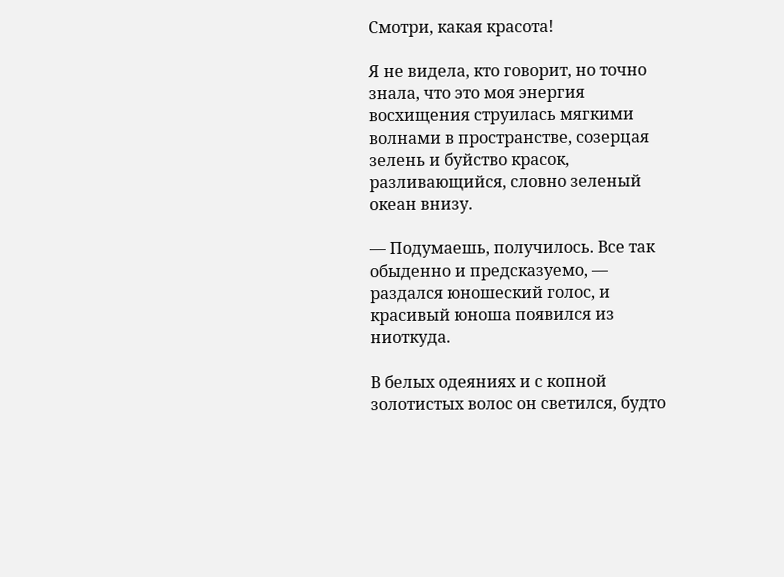Смотри, какая красота!

Я не видела, кто говорит, но точно знала, что это моя энергия восхищения струилась мягкими волнами в пространстве, созерцая зелень и буйство красок, разливающийся, словно зеленый океан внизу.

— Подумаешь, получилось. Все так обыденно и предсказуемо, — раздался юношеский голос, и красивый юноша появился из ниоткуда.

В белых одеяниях и с копной золотистых волос он светился, будто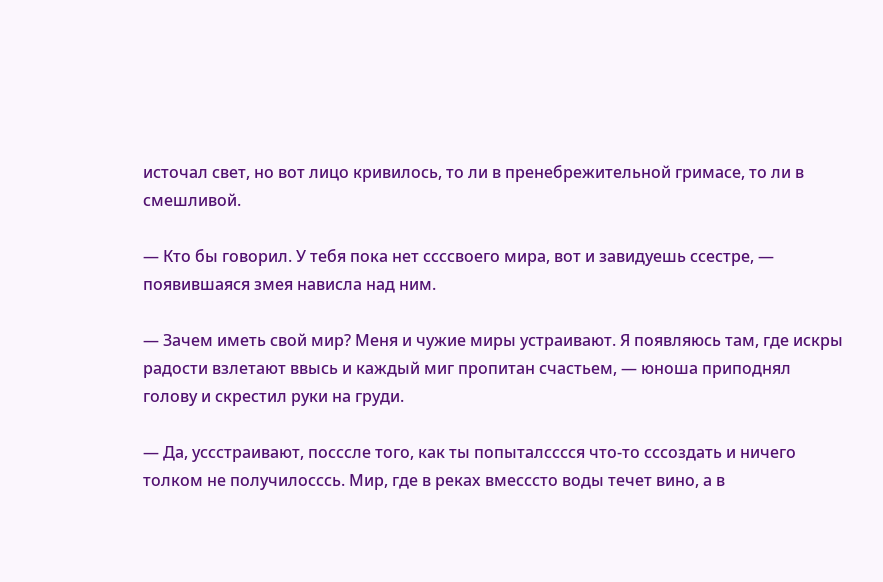источал свет, но вот лицо кривилось, то ли в пренебрежительной гримасе, то ли в смешливой.

— Кто бы говорил. У тебя пока нет ссссвоего мира, вот и завидуешь ссестре, — появившаяся змея нависла над ним.

— Зачем иметь свой мир? Меня и чужие миры устраивают. Я появляюсь там, где искры радости взлетают ввысь и каждый миг пропитан счастьем, — юноша приподнял голову и скрестил руки на груди.

— Да, уссстраивают, посссле того, как ты попыталсссся что-то сссоздать и ничего толком не получилосссь. Мир, где в реках вмесссто воды течет вино, а в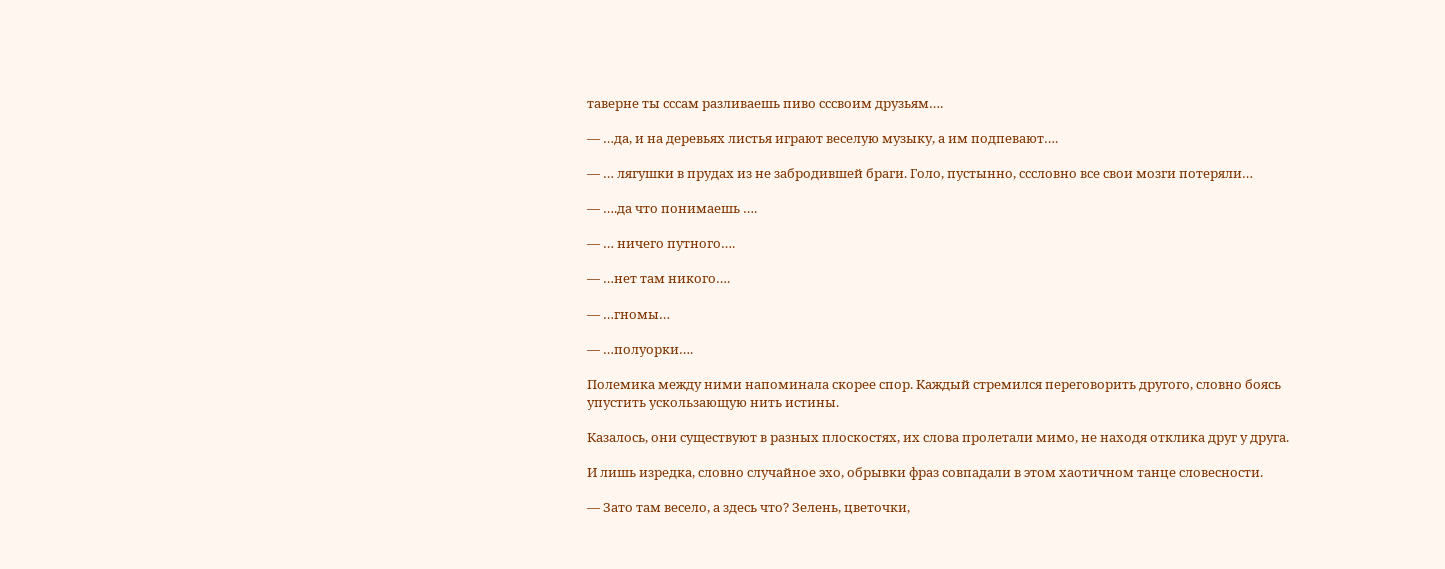таверне ты сссам разливаешь пиво сссвоим друзьям….

— …да, и на деревьях листья играют веселую музыку, а им подпевают….

— … лягушки в прудах из не забродившей браги. Голо, пустынно, сссловно все свои мозги потеряли…

— ….да что понимаешь ….

— … ничего путного….

— …нет там никого….

— …гномы…

— …полуорки….

Полемика между ними напоминала скорее спор. Каждый стремился переговорить другого, словно боясь упустить ускользающую нить истины.

Казалось, они существуют в разных плоскостях, их слова пролетали мимо, не находя отклика друг у друга.

И лишь изредка, словно случайное эхо, обрывки фраз совпадали в этом хаотичном танце словесности.

— Зато там весело, а здесь что? Зелень, цветочки,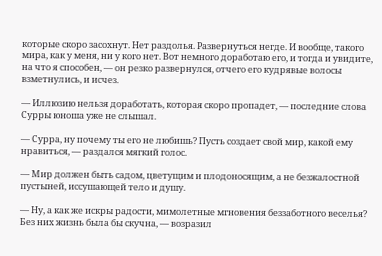которые скоро засохнут. Нет раздолья. Развернуться негде. И вообще, такого мира, как у меня, ни у кого нет. Вот немного доработаю его, и тогда и увидите, на что я способен, — он резко развернулся, отчего его кудрявые волосы взметнулись, и исчез.

— Иллюзию нельзя доработать, которая скоро пропадет, — последние слова Сурры юноша уже не слышал.

— Сурра, ну почему ты его не любишь? Пусть создает свой мир, какой ему нравиться, — раздался мягкий голос.

— Мир должен быть садом, цветущим и плодоносящим, а не безжалостной пустыней, иссушающей тело и душу.

— Ну, а как же искры радости, мимолетные мгновения беззаботного веселья? Без них жизнь была бы скучна, — возразил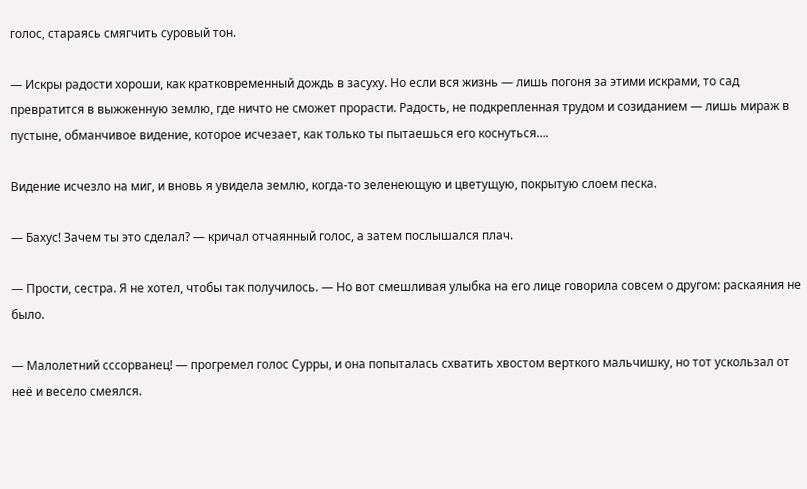голос, стараясь смягчить суровый тон.

— Искры радости хороши, как кратковременный дождь в засуху. Но если вся жизнь — лишь погоня за этими искрами, то сад превратится в выжженную землю, где ничто не сможет прорасти. Радость, не подкрепленная трудом и созиданием — лишь мираж в пустыне, обманчивое видение, которое исчезает, как только ты пытаешься его коснуться….

Видение исчезло на миг, и вновь я увидела землю, когда-то зеленеющую и цветущую, покрытую слоем песка.

— Бахус! Зачем ты это сделал? — кричал отчаянный голос, а затем послышался плач.

— Прости, сестра. Я не хотел, чтобы так получилось. — Но вот смешливая улыбка на его лице говорила совсем о другом: раскаяния не было.

— Малолетний сссорванец! — прогремел голос Сурры, и она попыталась схватить хвостом верткого мальчишку, но тот ускользал от неё и весело смеялся.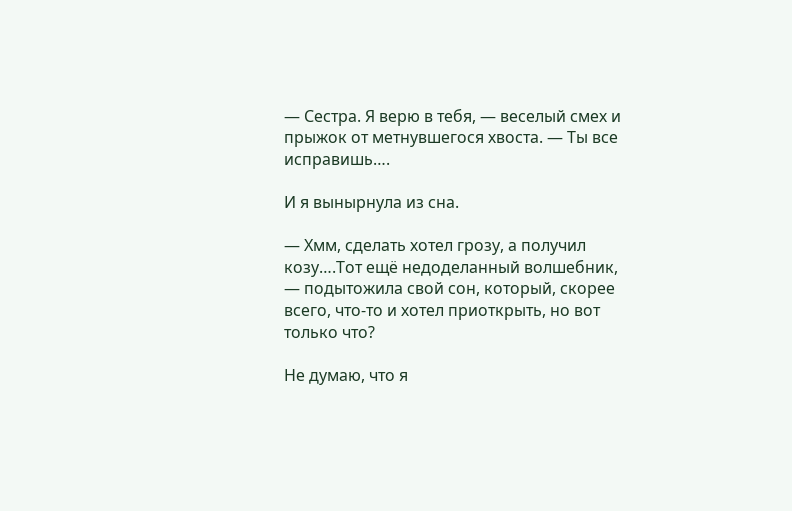— Сестра. Я верю в тебя, — веселый смех и прыжок от метнувшегося хвоста. — Ты все исправишь….

И я вынырнула из сна.

— Хмм, сделать хотел грозу, а получил козу….Тот ещё недоделанный волшебник, — подытожила свой сон, который, скорее всего, что-то и хотел приоткрыть, но вот только что?

Не думаю, что я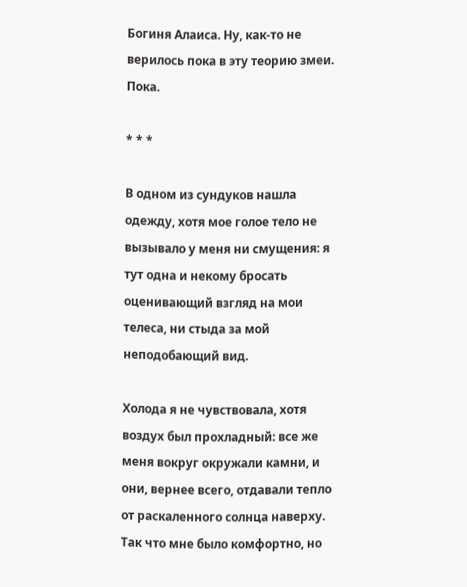Богиня Алаиса. Ну, как-то не верилось пока в эту теорию змеи. Пока.

* * *

В одном из сундуков нашла одежду, хотя мое голое тело не вызывало у меня ни смущения: я тут одна и некому бросать оценивающий взгляд на мои телеса, ни стыда за мой неподобающий вид.

Холода я не чувствовала, хотя воздух был прохладный: все же меня вокруг окружали камни, и они, вернее всего, отдавали тепло от раскаленного солнца наверху. Так что мне было комфортно, но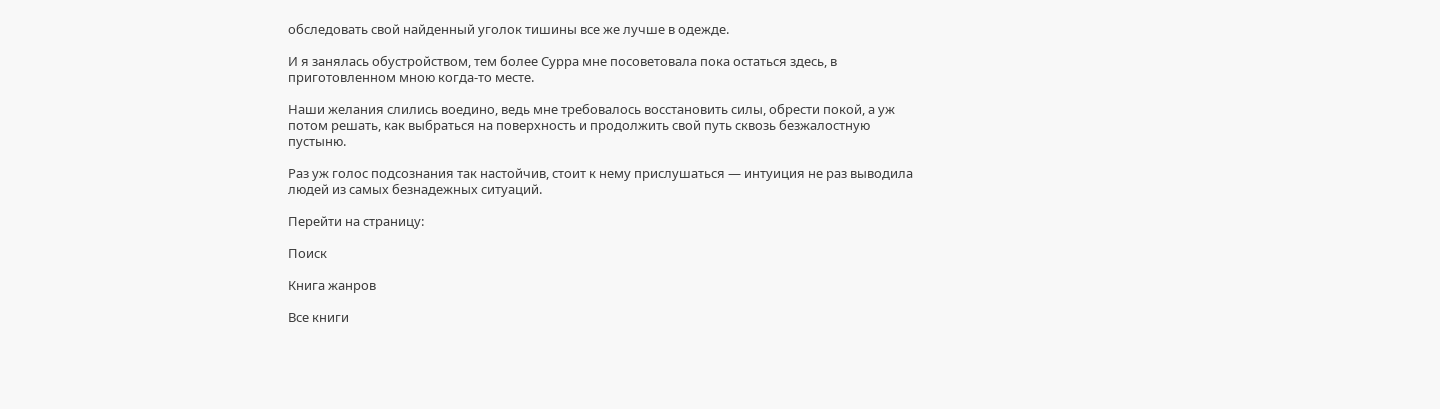обследовать свой найденный уголок тишины все же лучше в одежде.

И я занялась обустройством, тем более Сурра мне посоветовала пока остаться здесь, в приготовленном мною когда-то месте.

Наши желания слились воедино, ведь мне требовалось восстановить силы, обрести покой, а уж потом решать, как выбраться на поверхность и продолжить свой путь сквозь безжалостную пустыню.

Раз уж голос подсознания так настойчив, стоит к нему прислушаться — интуиция не раз выводила людей из самых безнадежных ситуаций.

Перейти на страницу:

Поиск

Книга жанров

Все книги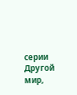серии Другой мир,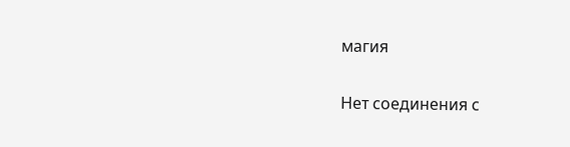магия

Нет соединения с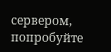сервером, попробуйте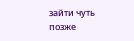зайти чуть позже